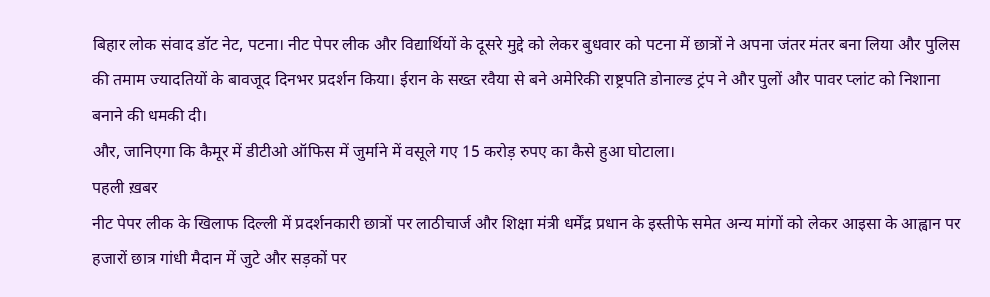बिहार लोक संवाद डॉट नेट, पटना। नीट पेपर लीक और विद्यार्थियों के दूसरे मुद्दे को लेकर बुधवार को पटना में छात्रों ने अपना जंतर मंतर बना लिया और पुलिस की तमाम ज्यादतियों के बावजूद दिनभर प्रदर्शन किया। ईरान के सख्त रवैया से बने अमेरिकी राष्ट्रपति डोनाल्ड ट्रंप ने और पुलों और पावर प्लांट को निशाना बनाने की धमकी दी।
और, जानिएगा कि कैमूर में डीटीओ ऑफिस में जुर्माने में वसूले गए 15 करोड़ रुपए का कैसे हुआ घोटाला।
पहली ख़बर
नीट पेपर लीक के खिलाफ दिल्ली में प्रदर्शनकारी छात्रों पर लाठीचार्ज और शिक्षा मंत्री धर्मेंद्र प्रधान के इस्तीफे समेत अन्य मांगों को लेकर आइसा के आह्वान पर हजारों छात्र गांधी मैदान में जुटे और सड़कों पर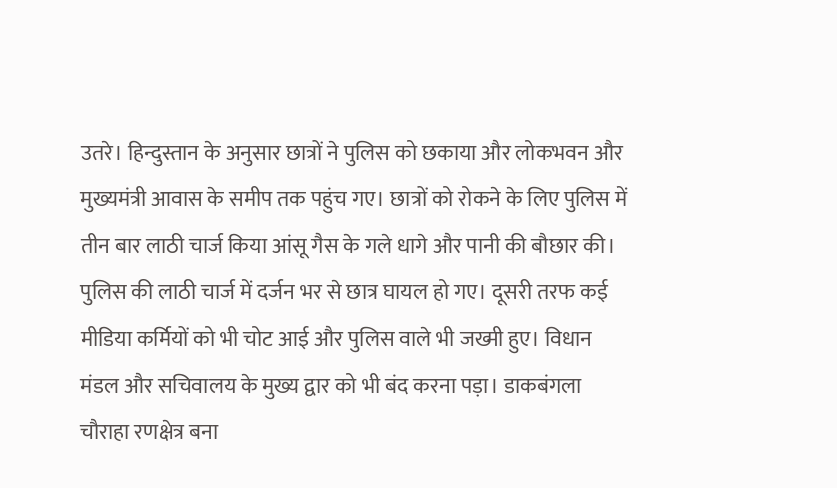उतरे। हिन्दुस्तान के अनुसार छात्रों ने पुलिस को छकाया और लोकभवन और मुख्यमंत्री आवास के समीप तक पहुंच गए। छात्रों को रोकने के लिए पुलिस में तीन बार लाठी चार्ज किया आंसू गैस के गले धागे और पानी की बौछार की। पुलिस की लाठी चार्ज में दर्जन भर से छात्र घायल हो गए। दूसरी तरफ कई मीडिया कर्मियों को भी चोट आई और पुलिस वाले भी जख्मी हुए। विधान मंडल और सचिवालय के मुख्य द्वार को भी बंद करना पड़ा। डाकबंगला चौराहा रणक्षेत्र बना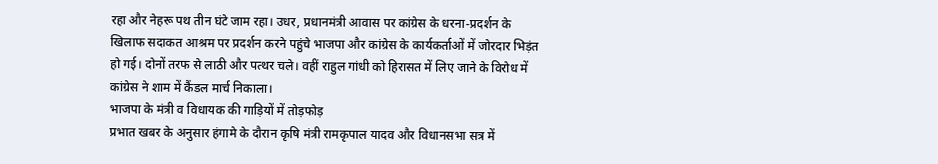रहा और नेहरू पथ तीन घंटे जाम रहा। उधर, प्रधानमंत्री आवास पर कांग्रेस के धरना-प्रदर्शन के खिलाफ सदाकत आश्रम पर प्रदर्शन करने पहुंचे भाजपा और कांग्रेस के कार्यकर्ताओं में जोरदार भिड़ंत हो गई। दोनों तरफ से लाठी और पत्थर चले। वहीं राहुल गांधी को हिरासत में लिए जाने के विरोध में कांग्रेस ने शाम में कैंडल मार्च निकाला।
भाजपा के मंत्री व विधायक की गाड़ियों में तोड़फोड़
प्रभात खबर के अनुसार हंगामे के दौरान कृषि मंत्री रामकृपाल यादव और विधानसभा सत्र में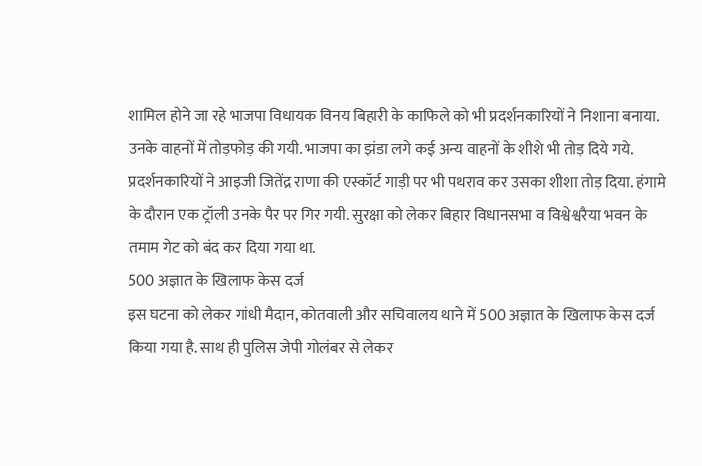शामिल होने जा रहे भाजपा विधायक विनय बिहारी के काफिले को भी प्रदर्शनकारियों ने निशाना बनाया. उनके वाहनों में तोड़फोड़ की गयी. भाजपा का झंडा लगे कई अन्य वाहनों के शीशे भी तोड़ दिये गये. प्रदर्शनकारियों ने आइजी जितेंद्र राणा की एस्कॉर्ट गाड़ी पर भी पथराव कर उसका शीशा तोड़ दिया. हंगामे के दौरान एक ट्रॉली उनके पैर पर गिर गयी. सुरक्षा को लेकर बिहार विधानसभा व विश्वेश्वरैया भवन के तमाम गेट को बंद कर दिया गया था.
500 अज्ञात के खिलाफ केस दर्ज
इस घटना को लेकर गांधी मैदान, कोतवाली और सचिवालय थाने में 500 अज्ञात के खिलाफ केस दर्ज किया गया है. साथ ही पुलिस जेपी गोलंबर से लेकर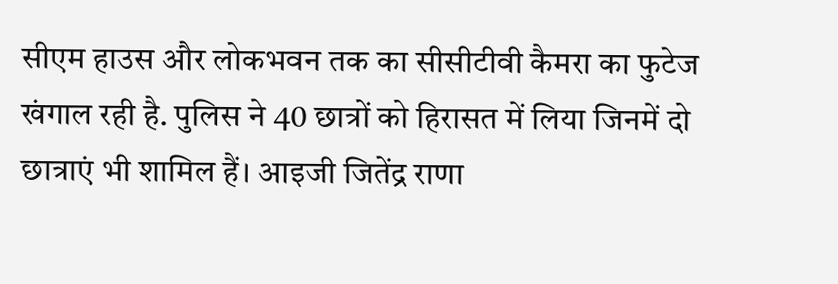सीएम हाउस और लोकभवन तक का सीसीटीवी कैमरा का फुटेज खंगाल रही है. पुलिस ने 40 छात्रों को हिरासत में लिया जिनमें दो छात्राएं भी शामिल हैं। आइजी जितेंद्र राणा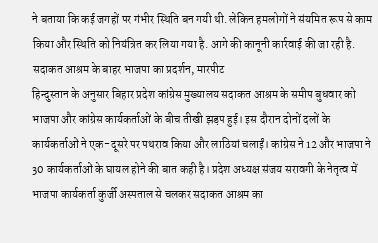ने बताया कि कई जगहों पर गंभीर स्थिति बन गयी थी. लेकिन हमलोगों ने संयमित रूप से काम किया और स्थिति को नियंत्रित कर लिया गया है. आगे की कानूनी कार्रवाई की जा रही है.
सदाकत आश्रम के बाहर भाजपा का प्रदर्शन, मारपीट
हिन्दुस्तान के अनुसार बिहार प्रदेश कांग्रेस मुख्यालय सदाकत आश्रम के समीप बुधवार को भाजपा और कांग्रेस कार्यकर्ताओं के बीच तीखी झड़प हुई। इस दौरान दोनों दलों के कार्यकर्ताओं ने एक-दूसरे पर पथराव किया और लाठियां चलाईं। कांग्रेस ने 12 और भाजपा ने 30 कार्यकर्ताओं के घायल होने की बात कही है। प्रदेश अध्यक्ष संजय सरावगी के नेतृत्व में भाजपा कार्यकर्ता कुर्जी अस्पताल से चलकर सदाकत आश्रम का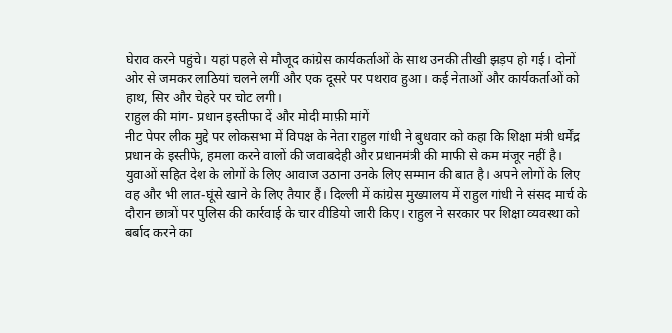घेराव करने पहुंचे। यहां पहले से मौजूद कांग्रेस कार्यकर्ताओं के साथ उनकी तीखी झड़प हो गई। दोनों ओर से जमकर लाठियां चलने लगीं और एक दूसरे पर पथराव हुआ। कई नेताओं और कार्यकर्ताओं को हाथ, सिर और चेहरे पर चोट लगी।
राहुल की मांग- प्रधान इस्तीफा दें और मोदी माफ़ी मांगें
नीट पेपर लीक मुद्दे पर लोकसभा में विपक्ष के नेता राहुल गांधी ने बुधवार को कहा कि शिक्षा मंत्री धर्मेंद्र प्रधान के इस्तीफे, हमला करने वालों की जवाबदेही और प्रधानमंत्री की माफी से कम मंजूर नहीं है। युवाओं सहित देश के लोगों के लिए आवाज उठाना उनके लिए सम्मान की बात है। अपने लोगों के लिए वह और भी लात-घूंसे खाने के लिए तैयार हैं। दिल्ली में कांग्रेस मुख्यालय में राहुल गांधी ने संसद मार्च के दौरान छात्रों पर पुलिस की कार्रवाई के चार वीडियो जारी किए। राहुल ने सरकार पर शिक्षा व्यवस्था को बर्बाद करने का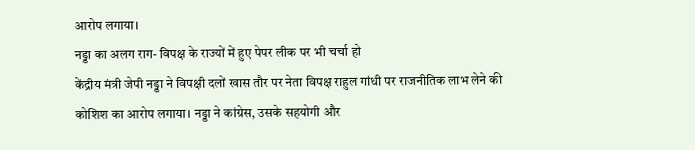आरोप लगाया।
नड्डा का अलग राग- विपक्ष के राज्यों में हुए पेपर लीक पर भी चर्चा हो
केंद्रीय मंत्री जेपी नड्डा ने विपक्षी दलों खास तौर पर नेता विपक्ष राहुल गांधी पर राजनीतिक लाभ लेने की कोशिश का आरोप लगाया। नड्डा ने कांग्रेस, उसके सहयोगी और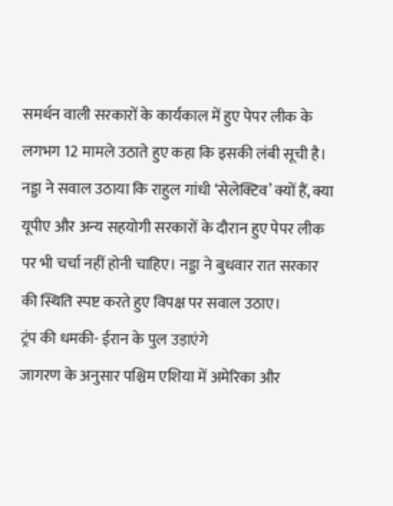समर्थन वाली सरकारों के कार्यकाल में हुए पेपर लीक के लगभग 12 मामले उठाते हुए कहा कि इसकी लंबी सूची है। नड्डा ने सवाल उठाया कि राहुल गांधी ‘सेलेक्टिव’ क्यों हैं, क्या यूपीए और अन्य सहयोगी सरकारों के दौरान हुए पेपर लीक पर भी चर्चा नहीं होनी चाहिए। नड्डा ने बुधवार रात सरकार की स्थिति स्पष्ट करते हुए विपक्ष पर सवाल उठाए।
ट्रंप की धमकी- ईरान के पुल उड़ाएंगे
जागरण के अनुसार पश्चिम एशिया में अमेरिका और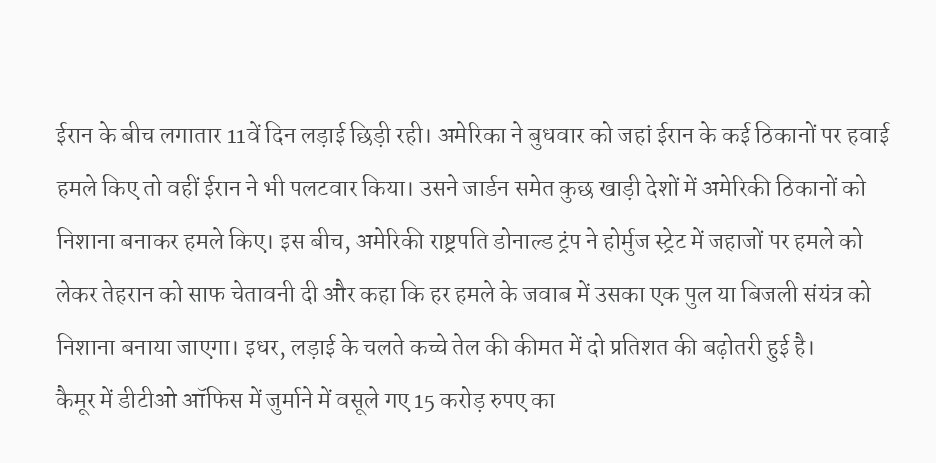ईरान के बीच लगातार 11वें दिन लड़ाई छिड़ी रही। अमेरिका ने बुधवार को जहां ईरान के कई ठिकानों पर हवाई हमले किए तो वहीं ईरान ने भी पलटवार किया। उसने जार्डन समेत कुछ खाड़ी देशों में अमेरिकी ठिकानों को निशाना बनाकर हमले किए। इस बीच, अमेरिकी राष्ट्रपति डोनाल्ड ट्रंप ने होर्मुज स्ट्रेट में जहाजों पर हमले को लेकर तेहरान को साफ चेतावनी दी और कहा कि हर हमले के जवाब में उसका एक पुल या बिजली संयंत्र को निशाना बनाया जाएगा। इधर, लड़ाई के चलते कच्चे तेल की कीमत में दो प्रतिशत की बढ़ोतरी हुई है।
कैमूर में डीटीओ ऑफिस में जुर्माने में वसूले गए 15 करोड़ रुपए का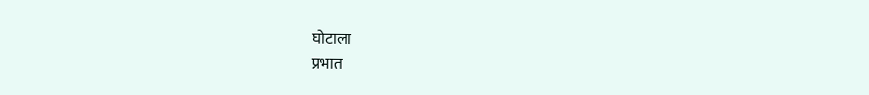घोटाला
प्रभात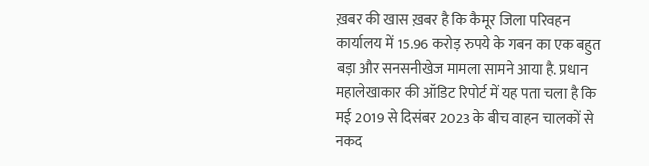ख़बर की खास ख़बर है कि कैमूर जिला परिवहन कार्यालय में 15.96 करोड़ रुपये के गबन का एक बहुत बड़ा और सनसनीखेज मामला सामने आया है. प्रधान महालेखाकार की ऑडिट रिपोर्ट में यह पता चला है कि मई 2019 से दिसंबर 2023 के बीच वाहन चालकों से नकद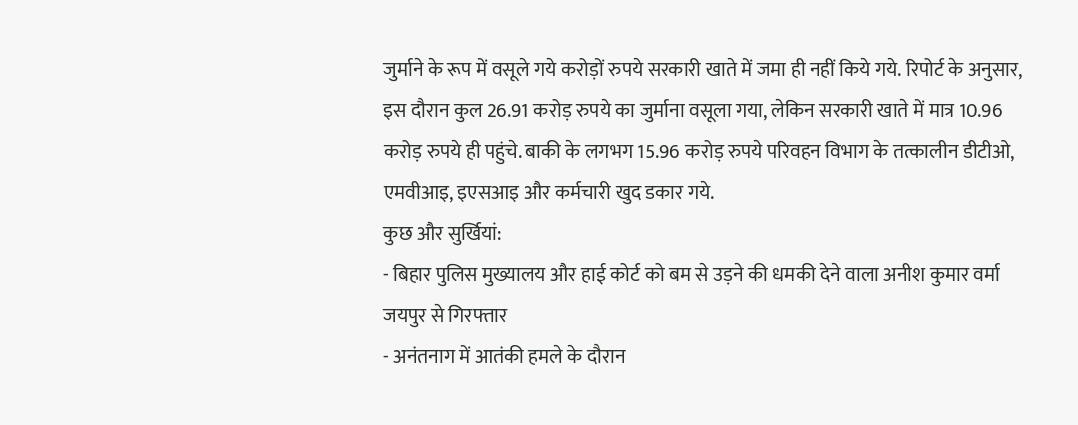जुर्माने के रूप में वसूले गये करोड़ों रुपये सरकारी खाते में जमा ही नहीं किये गये. रिपोर्ट के अनुसार, इस दौरान कुल 26.91 करोड़ रुपये का जुर्माना वसूला गया, लेकिन सरकारी खाते में मात्र 10.96 करोड़ रुपये ही पहुंचे. बाकी के लगभग 15.96 करोड़ रुपये परिवहन विभाग के तत्कालीन डीटीओ, एमवीआइ, इएसआइ और कर्मचारी खुद डकार गये.
कुछ और सुर्खियां:
- बिहार पुलिस मुख्यालय और हाई कोर्ट को बम से उड़ने की धमकी देने वाला अनीश कुमार वर्मा जयपुर से गिरफ्तार
- अनंतनाग में आतंकी हमले के दौरान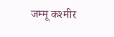जम्मू कश्मीर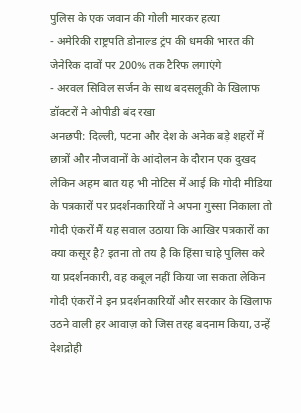पुलिस के एक जवान की गोली मारकर हत्या
- अमेरिकी राष्ट्रपति डोनाल्ड ट्रंप की धमकी भारत की जेनेरिक दावों पर 200% तक टैरिफ लगाएंगे
- अरवल सिविल सर्जन के साथ बदसलूकी के खिलाफ डॉक्टरों ने ओपीडी बंद रखा
अनछपी: दिल्ली, पटना और देश के अनेक बड़े शहरों में छात्रों और नौजवानों के आंदोलन के दौरान एक दुखद लेकिन अहम बात यह भी नोटिस में आई कि गोदी मीडिया के पत्रकारों पर प्रदर्शनकारियों ने अपना गुस्सा निकाला तो गोदी एंकरों मैं यह सवाल उठाया कि आखिर पत्रकारों का क्या कसूर है? इतना तो तय है कि हिंसा चाहे पुलिस करे या प्रदर्शनकारी, वह कबूल नहीं किया जा सकता लेकिन गोदी एंकरों ने इन प्रदर्शनकारियों और सरकार के खिलाफ उठने वाली हर आवाज़ को जिस तरह बदनाम किया, उन्हें देशद्रोही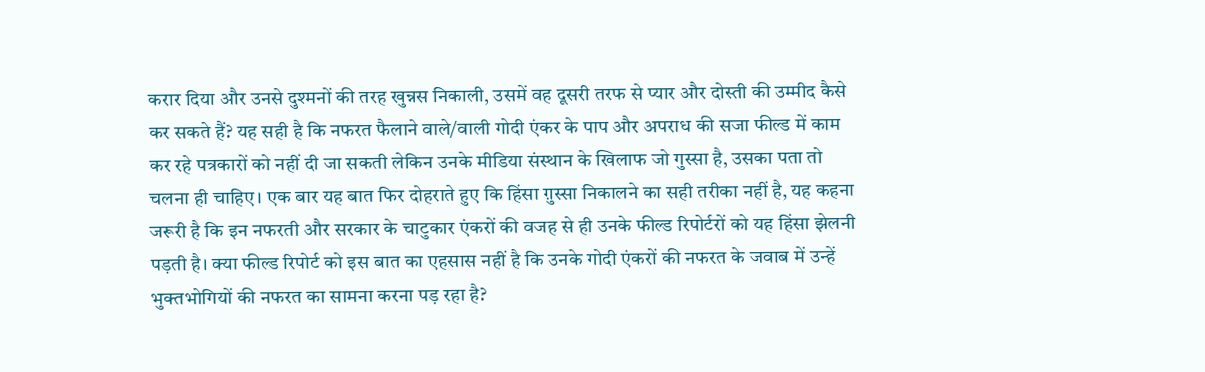करार दिया और उनसे दुश्मनों की तरह खुन्नस निकाली, उसमें वह दूसरी तरफ से प्यार और दोस्ती की उम्मीद कैसे कर सकते हैं? यह सही है कि नफरत फैलाने वाले/वाली गोदी एंकर के पाप और अपराध की सजा फील्ड में काम कर रहे पत्रकारों को नहीं दी जा सकती लेकिन उनके मीडिया संस्थान के खिलाफ जो गुस्सा है, उसका पता तो चलना ही चाहिए। एक बार यह बात फिर दोहराते हुए कि हिंसा ग़ुस्सा निकालने का सही तरीका नहीं है, यह कहना जरूरी है कि इन नफरती और सरकार के चाटुकार एंकरों की वजह से ही उनके फील्ड रिपोर्टरों को यह हिंसा झेलनी पड़ती है। क्या फील्ड रिपोर्ट को इस बात का एहसास नहीं है कि उनके गोदी एंकरों की नफरत के जवाब में उन्हें भुक्तभोगियों की नफरत का सामना करना पड़ रहा है?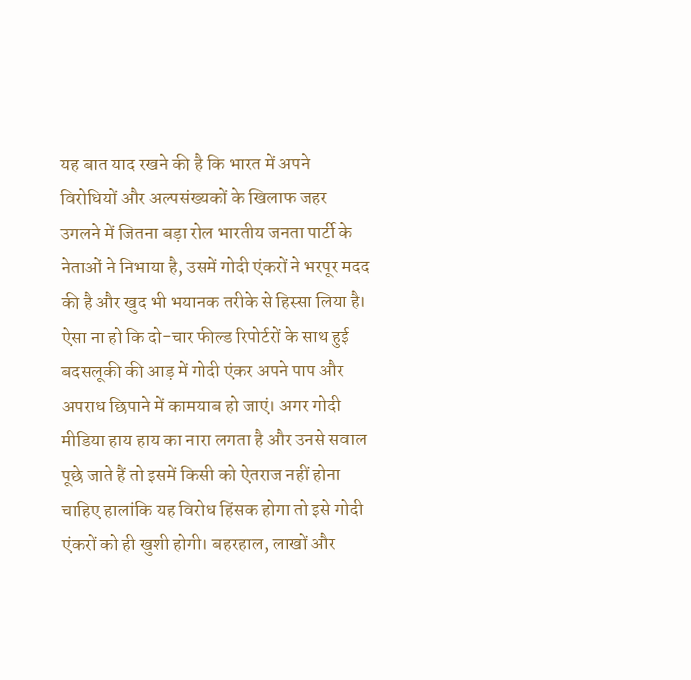यह बात याद रखने की है कि भारत में अपने विरोधियों और अल्पसंख्यकों के खिलाफ जहर उगलने में जितना बड़ा रोल भारतीय जनता पार्टी के नेताओं ने निभाया है, उसमें गोदी एंकरों ने भरपूर मदद की है और खुद भी भयानक तरीके से हिस्सा लिया है। ऐसा ना हो कि दो-चार फील्ड रिपोर्टरों के साथ हुई बदसलूकी की आड़ में गोदी एंकर अपने पाप और अपराध छिपाने में कामयाब हो जाएं। अगर गोदी मीडिया हाय हाय का नारा लगता है और उनसे सवाल पूछे जाते हैं तो इसमें किसी को ऐतराज नहीं होना चाहिए हालांकि यह विरोध हिंसक होगा तो इसे गोदी एंकरों को ही खुशी होगी। बहरहाल, लाखों और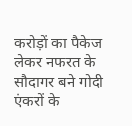करोड़ों का पैकेज लेकर नफरत के सौदागर बने गोदी एंकरों के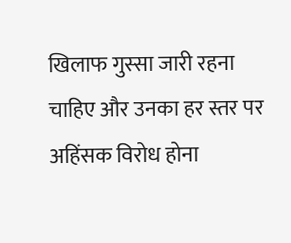खिलाफ गुस्सा जारी रहना चाहिए और उनका हर स्तर पर अहिंसक विरोध होना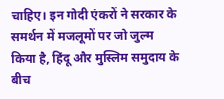चाहिए। इन गोदी एंकरों ने सरकार के समर्थन में मजलूमों पर जो जुल्म किया है, हिंदू और मुस्लिम समुदाय के बीच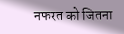नफरत को जितना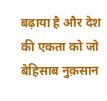बढ़ाया है और देश की एकता को जो बेहिसाब नुक़सान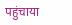पहुंचाया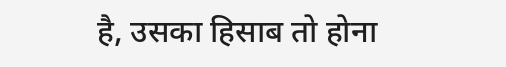है, उसका हिसाब तो होना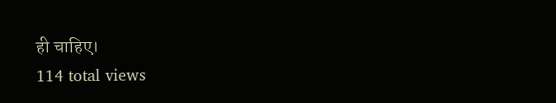ही चाहिए।
114 total views